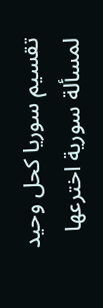تقسيم سوريا كحل وحيد لمسألة سورية اخترعها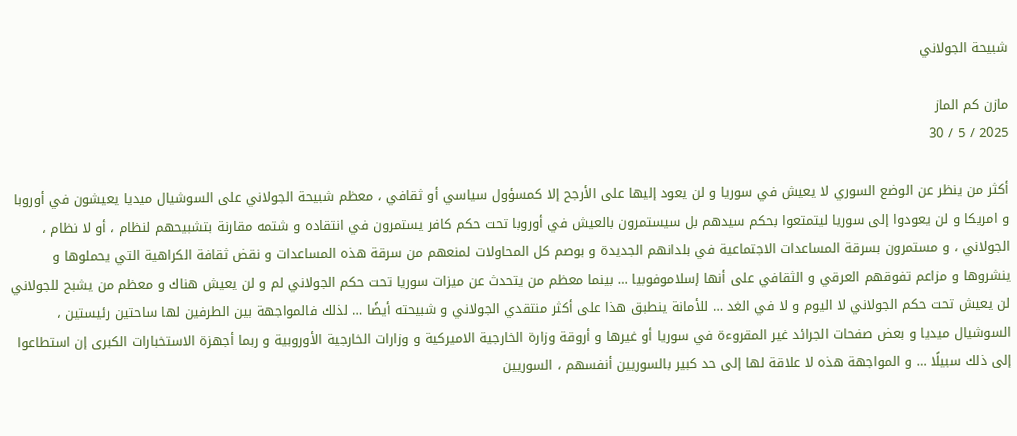شبيحة الجولاني

مازن كم الماز
2025 / 5 / 30

أكثر من ينظر عن الوضع السوري لا يعيش في سوريا و لن يعود إليها على الأرجح إلا كمسؤول سياسي أو ثقافي ، معظم شبيحة الجولاني على السوشيال ميديا يعيشون في أوروبا و امريكا و لن يعودوا إلى سوريا ليتمتعوا بحكم سيدهم بل سيستمرون بالعيش في أوروبا تحت حكم كافر يستمرون في انتقاده و شتمه مقارنة بتشبيحهم لنظام ، أو لا نظام ، الجولاني ، و مستمرون بسرقة المساعدات الاجتماعية في بلدانهم الجديدة و بوصم كل المحاولات لمنعهم من سرقة هذه المساعدات و نقض ثقافة الكراهية التي يحملوها و ينشروها و مزاعم تفوقهم العرقي و الثقافي على أنها إسلاموفوبيا … بينما معظم من يتحدث عن ميزات سوريا تحت حكم الجولاني لم و لن يعيش هناك و معظم من يشبح للجولاني لن يعيش تحت حكم الجولاني لا اليوم و لا في الغد … للأمانة ينطبق هذا على أكثر منتقدي الجولاني و شبيحته أيضًا … لذلك فالمواجهة بين الطرفين لها ساحتين رئيستين ، السوشيال ميديا و بعض صفحات الجرائد غير المقروءة في سوريا أو غيرها و أروقة وزارة الخارجية الاميركية و وزارات الخارجية الأوروبية و ربما أجهزة الاستخبارات الكبرى إن استطاعوا إلى ذلك سبيلًا … و المواجهة هذه لا علاقة لها إلى حد كبير بالسوريين أنفسهم ، السوريين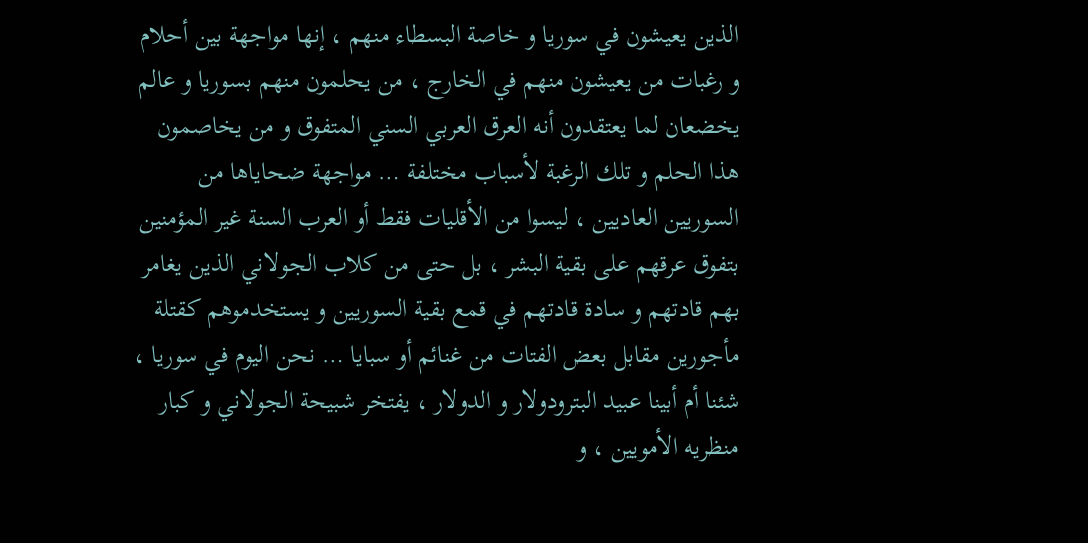الذين يعيشون في سوريا و خاصة البسطاء منهم ، إنها مواجهة بين أحلام و رغبات من يعيشون منهم في الخارج ، من يحلمون منهم بسوريا و عالم يخضعان لما يعتقدون أنه العرق العربي السني المتفوق و من يخاصمون هذا الحلم و تلك الرغبة لأسباب مختلفة … مواجهة ضحاياها من السوريين العاديين ، ليسوا من الأقليات فقط أو العرب السنة غير المؤمنين بتفوق عرقهم على بقية البشر ، بل حتى من كلاب الجولاني الذين يغامر بهم قادتهم و سادة قادتهم في قمع بقية السوريين و يستخدموهم كقتلة مأجورين مقابل بعض الفتات من غنائم أو سبايا … نحن اليوم في سوريا ، شئنا أم أبينا عبيد البترودولار و الدولار ، يفتخر شبيحة الجولاني و كبار منظريه الأمويين ، و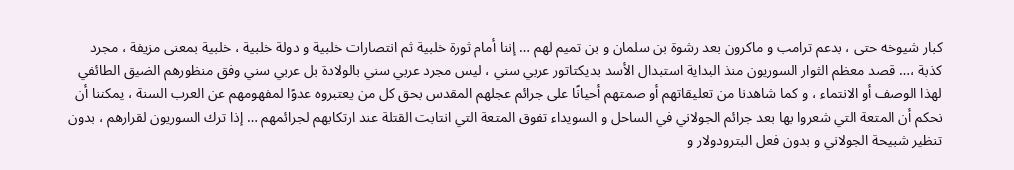كبار شيوخه حتى ، بدعم ترامب و ماكرون بعد رشوة بن سلمان و بن تميم لهم … إننا أمام ثورة خلبية ثم انتصارات خلبية و دولة خلبية ، خلبية بمعنى مزيفة ، مجرد كذبة ،… قصد معظم الثوار السوريون منذ البداية استبدال الأسد بديكتاتور عربي سني ، ليس مجرد عربي سني بالولادة بل عربي سني وفق منظورهم الضيق الطائفي لهذا الوصف أو الانتماء ، و كما شاهدنا من تعليقاتهم أو صمتهم أحيانًا على جرائم عجلهم المقدس بحق كل من يعتبروه عدوًا لمفهومهم عن العرب السنة ، يمكننا أن نحكم أن المتعة التي شعروا بها بعد جرائم الجولاني في الساحل و السويداء تفوق المتعة التي انتابت القتلة عند ارتكابهم لجرائمهم … إذا ترك السوريون لقرارهم ، بدون تنظير شبيحة الجولاني و بدون فعل البترودولار و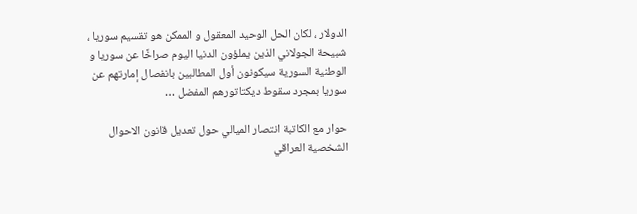الدولار ، لكان الحل الوحيد المعقول و الممكن هو تقسيم سوريا ، شبيحة الجولاني الذين يملؤون الدنيا اليوم صراخًا عن سوريا و الوطنية السورية سيكونون أول المطالبين بانفصال إمارتهم عن سوريا بمجرد سقوط ديكتاتورهم المفضل …

حوار مع الكاتبة انتصار الميالي حول تعديل قانون الاحوال الشخصية العراقي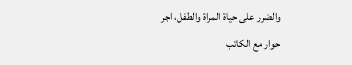والضرر على حياة المراة والطفل، اجر
حوار مع الكاتب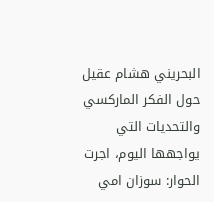البحريني هشام عقيل حول الفكر الماركسي والتحديات التي يواجهها اليوم، اجرت الحوار: سوزان امي